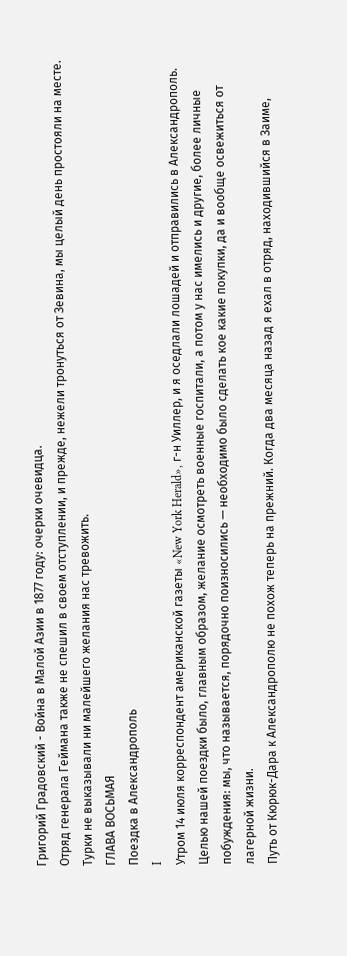Григорий Градовский - Война в Малой Азии в 1877 году: очерки очевидца.
Отряд генерала Геймана также не спешил в своем отступлении, и прежде, нежели тронуться от Зевина, мы целый день простояли на месте. Турки не выказывали ни малейшего желания нас тревожить.
ГЛАВА ВОСЬМАЯ
Поездка в Александрополь
I
Утром 14 июля корреспондент американской газеты «New York Herald», г-н Уиллер, и я оседлали лошадей и отправились в Александрополь. Целью нашей поездки было, главным образом, желание осмотреть военные госпитали, а потом у нас имелись и другие, более личные побуждения: мы, что называется, порядочно поизносились — необходимо было сделать кое какие покупки, да и вообще освежиться от лагерной жизни.
Путь от Кюрюк-Дара к Александрополю не похож теперь на прежний. Когда два месяца назад я ехал в отряд, находившийся в Заиме,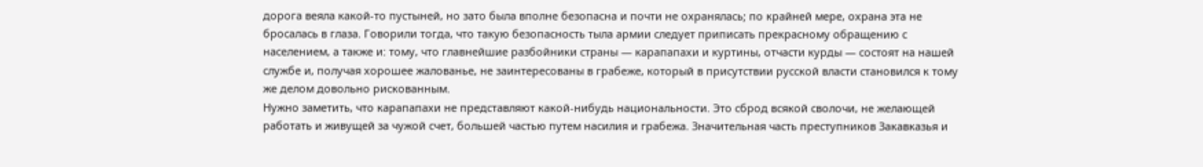дорога веяла какой-то пустыней, но зато была вполне безопасна и почти не охранялась; по крайней мере, охрана эта не бросалась в глаза. Говорили тогда, что такую безопасность тыла армии следует приписать прекрасному обращению с населением, а также и: тому, что главнейшие разбойники страны — карапапахи и куртины, отчасти курды — состоят на нашей службе и, получая хорошее жалованье, не заинтересованы в грабеже, который в присутствии русской власти становился к тому же делом довольно рискованным.
Нужно заметить, что карапапахи не представляют какой-нибудь национальности. Это сброд всякой сволочи, не желающей работать и живущей за чужой счет, большей частью путем насилия и грабежа. Значительная часть преступников Закавказья и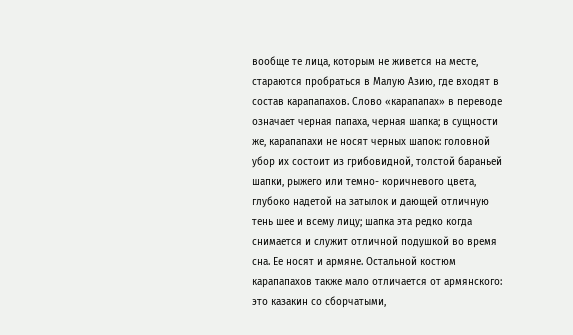вообще те лица, которым не живется на месте, стараются пробраться в Малую Азию, где входят в состав карапапахов. Слово «карапапах» в переводе означает черная папаха, черная шапка; в сущности же, карапапахи не носят черных шапок: головной убор их состоит из грибовидной, толстой бараньей шапки, рыжего или темно- коричневого цвета, глубоко надетой на затылок и дающей отличную тень шее и всему лицу; шапка эта редко когда снимается и служит отличной подушкой во время сна. Ее носят и армяне. Остальной костюм карапапахов также мало отличается от армянского: это казакин со сборчатыми,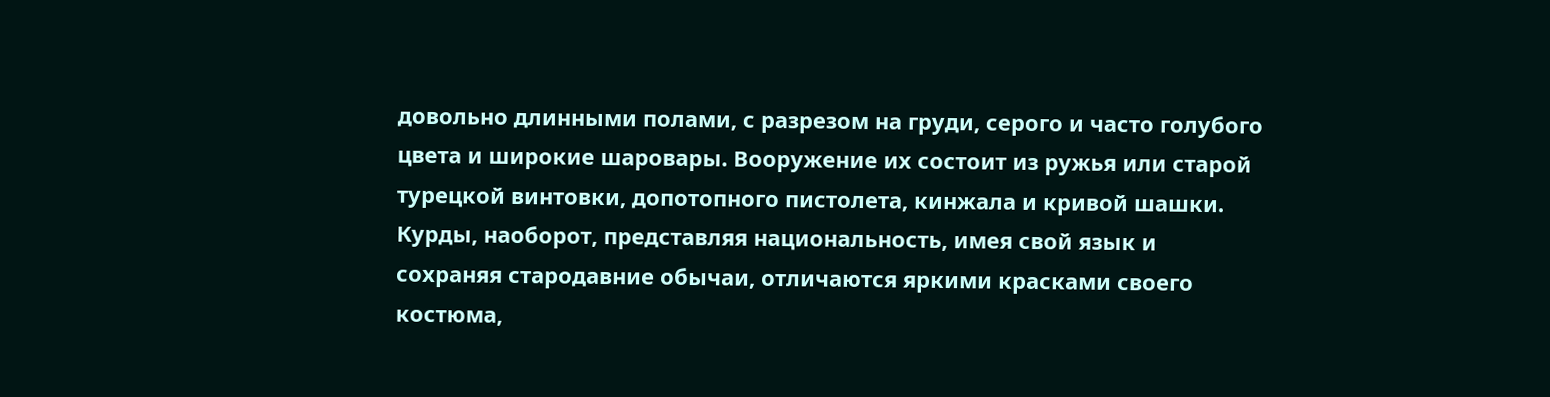довольно длинными полами, с разрезом на груди, серого и часто голубого цвета и широкие шаровары. Вооружение их состоит из ружья или старой турецкой винтовки, допотопного пистолета, кинжала и кривой шашки. Курды, наоборот, представляя национальность, имея свой язык и сохраняя стародавние обычаи, отличаются яркими красками своего костюма,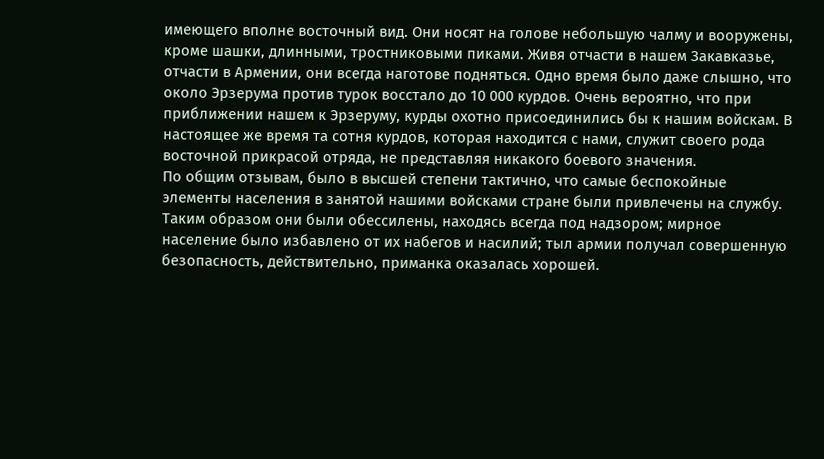имеющего вполне восточный вид. Они носят на голове небольшую чалму и вооружены, кроме шашки, длинными, тростниковыми пиками. Живя отчасти в нашем Закавказье, отчасти в Армении, они всегда наготове подняться. Одно время было даже слышно, что около Эрзерума против турок восстало до 10 000 курдов. Очень вероятно, что при приближении нашем к Эрзеруму, курды охотно присоединились бы к нашим войскам. В настоящее же время та сотня курдов, которая находится с нами, служит своего рода восточной прикрасой отряда, не представляя никакого боевого значения.
По общим отзывам, было в высшей степени тактично, что самые беспокойные элементы населения в занятой нашими войсками стране были привлечены на службу. Таким образом они были обессилены, находясь всегда под надзором; мирное население было избавлено от их набегов и насилий; тыл армии получал совершенную безопасность, действительно, приманка оказалась хорошей.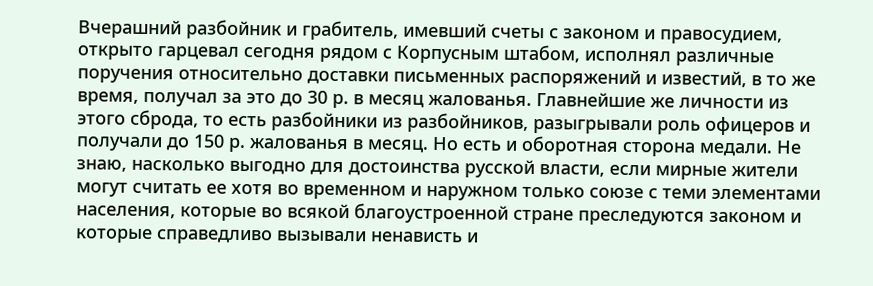Вчерашний разбойник и грабитель, имевший счеты с законом и правосудием, открыто гарцевал сегодня рядом с Корпусным штабом, исполнял различные поручения относительно доставки письменных распоряжений и известий, в то же время, получал за это до 30 р. в месяц жалованья. Главнейшие же личности из этого сброда, то есть разбойники из разбойников, разыгрывали роль офицеров и получали до 150 р. жалованья в месяц. Но есть и оборотная сторона медали. Не знаю, насколько выгодно для достоинства русской власти, если мирные жители могут считать ее хотя во временном и наружном только союзе с теми элементами населения, которые во всякой благоустроенной стране преследуются законом и которые справедливо вызывали ненависть и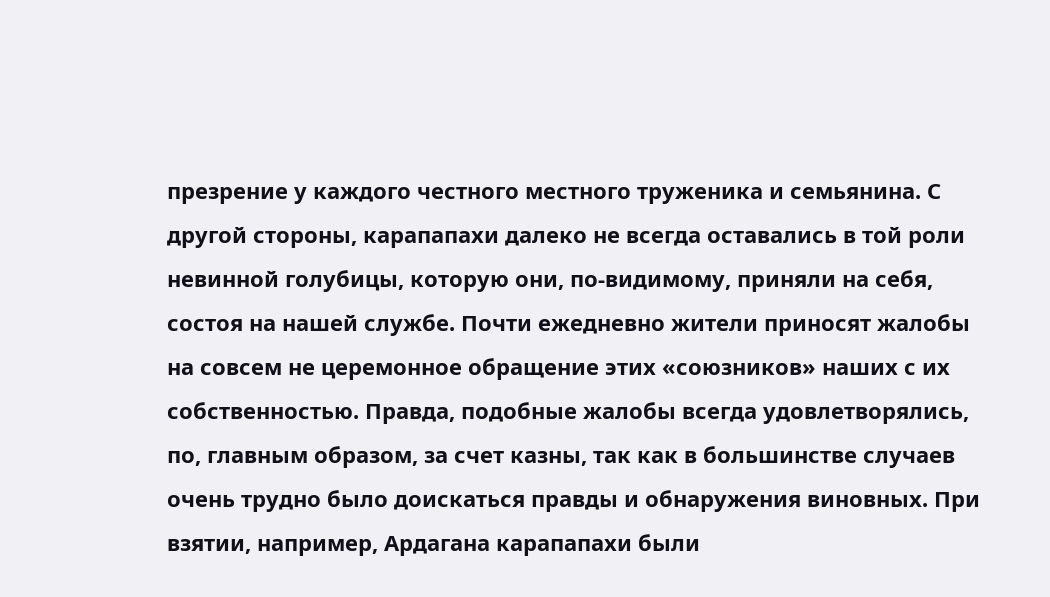презрение у каждого честного местного труженика и семьянина. С другой стороны, карапапахи далеко не всегда оставались в той роли невинной голубицы, которую они, по-видимому, приняли на себя, состоя на нашей службе. Почти ежедневно жители приносят жалобы на совсем не церемонное обращение этих «союзников» наших с их собственностью. Правда, подобные жалобы всегда удовлетворялись, по, главным образом, за счет казны, так как в большинстве случаев очень трудно было доискаться правды и обнаружения виновных. При взятии, например, Ардагана карапапахи были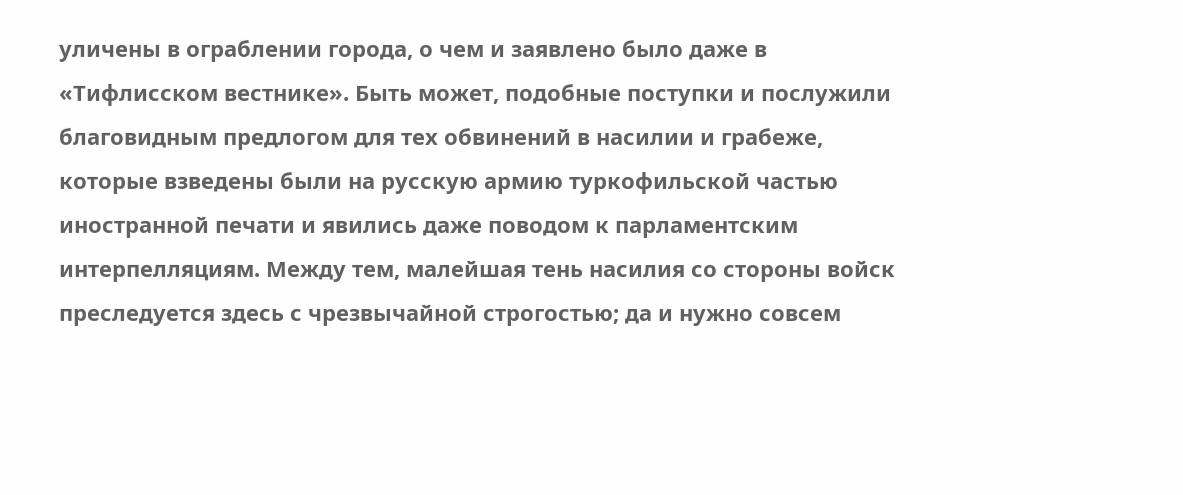уличены в ограблении города, о чем и заявлено было даже в «Тифлисском вестнике». Быть может, подобные поступки и послужили благовидным предлогом для тех обвинений в насилии и грабеже, которые взведены были на русскую армию туркофильской частью иностранной печати и явились даже поводом к парламентским интерпелляциям. Между тем, малейшая тень насилия со стороны войск преследуется здесь с чрезвычайной строгостью; да и нужно совсем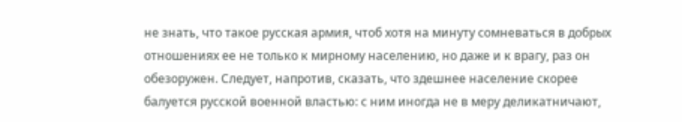не знать, что такое русская армия, чтоб хотя на минуту сомневаться в добрых отношениях ее не только к мирному населению, но даже и к врагу, раз он обезоружен. Следует, напротив, сказать, что здешнее население скорее балуется русской военной властью: с ним иногда нe в меру деликатничают,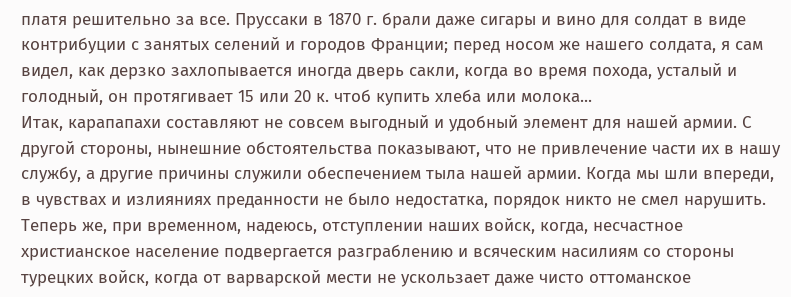платя решительно за все. Пруссаки в 1870 г. брали даже сигары и вино для солдат в виде контрибуции с занятых селений и городов Франции; перед носом же нашего солдата, я сам видел, как дерзко захлопывается иногда дверь сакли, когда во время похода, усталый и голодный, он протягивает 15 или 20 к. чтоб купить хлеба или молока...
Итак, карапапахи составляют не совсем выгодный и удобный элемент для нашей армии. С другой стороны, нынешние обстоятельства показывают, что не привлечение части их в нашу службу, а другие причины служили обеспечением тыла нашей армии. Когда мы шли впереди, в чувствах и излияниях преданности не было недостатка, порядок никто не смел нарушить. Теперь же, при временном, надеюсь, отступлении наших войск, когда, несчастное христианское население подвергается разграблению и всяческим насилиям со стороны турецких войск, когда от варварской мести не ускользает даже чисто оттоманское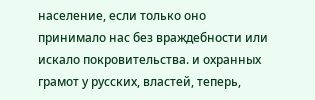население, если только оно принимало нас без враждебности или искало покровительства. и охранных грамот у русских, властей, теперь,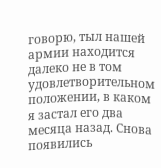говорю, тыл нашей армии находится далеко не в том удовлетворительном положении, в каком я застал его два месяца назад. Снова появились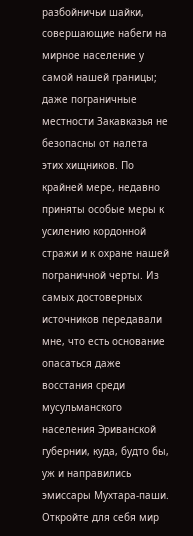разбойничьи шайки, совершающие набеги на мирное население у самой нашей границы; даже пограничные местности Закавказья не безопасны от налета этих хищников. По крайней мере, недавно приняты особые меры к усилению кордонной стражи и к охране нашей пограничной черты. Из самых достоверных источников передавали мне, что есть основание опасаться даже восстания среди мусульманского населения Эриванской губернии, куда, будто бы, уж и направились эмиссары Мухтара-паши.
Откройте для себя мир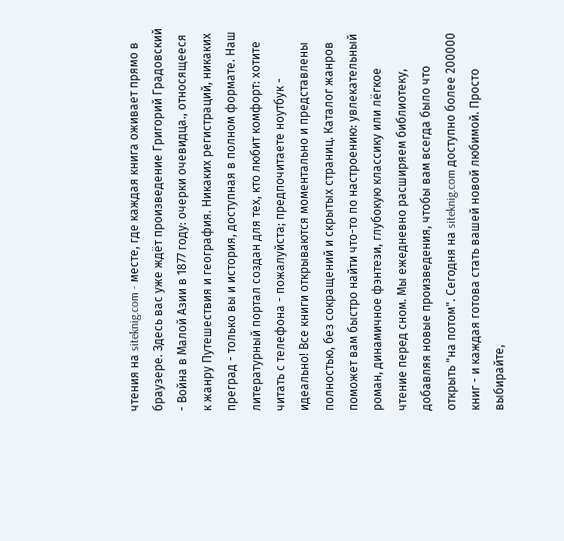чтения на siteknig.com - месте, где каждая книга оживает прямо в браузере. Здесь вас уже ждёт произведение Григорий Градовский - Война в Малой Азии в 1877 году: очерки очевидца., относящееся к жанру Путешествия и география. Никаких регистраций, никаких преград - только вы и история, доступная в полном формате. Наш литературный портал создан для тех, кто любит комфорт: хотите читать с телефона - пожалуйста; предпочитаете ноутбук - идеально! Все книги открываются моментально и представлены полностью, без сокращений и скрытых страниц. Каталог жанров поможет вам быстро найти что-то по настроению: увлекательный роман, динамичное фэнтези, глубокую классику или лёгкое чтение перед сном. Мы ежедневно расширяем библиотеку, добавляя новые произведения, чтобы вам всегда было что открыть "на потом". Сегодня на siteknig.com доступно более 200000 книг - и каждая готова стать вашей новой любимой. Просто выбирайте,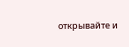открывайте и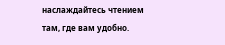наслаждайтесь чтением там, где вам удобно.